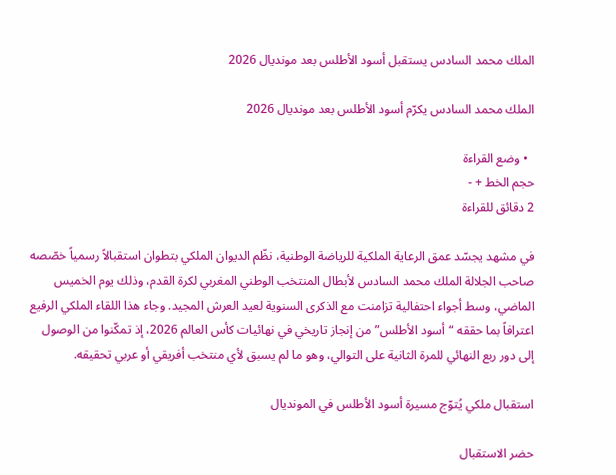الملك محمد السادس يستقبل أسود الأطلس بعد مونديال 2026

الملك محمد السادس يكرّم أسود الأطلس بعد مونديال 2026

  • وضع القراءة
حجم الخط + -
2 دقائق للقراءة

في مشهد يجسّد عمق الرعاية الملكية للرياضة الوطنية، نظّم الديوان الملكي بتطوان استقبالاً رسمياً خصّصه صاحب الجلالة الملك محمد السادس لأبطال المنتخب الوطني المغربي لكرة القدم، وذلك يوم الخميس الماضي، وسط أجواء احتفالية تزامنت مع الذكرى السنوية لعيد العرش المجيد. وجاء هذا اللقاء الملكي الرفيع اعترافاً بما حققه “أسود الأطلس” من إنجاز تاريخي في نهائيات كأس العالم 2026، إذ تمكّنوا من الوصول إلى دور ربع النهائي للمرة الثانية على التوالي، وهو ما لم يسبق لأي منتخب أفريقي أو عربي تحقيقه.

استقبال ملكي يُتوّج مسيرة أسود الأطلس في المونديال

حضر الاستقبال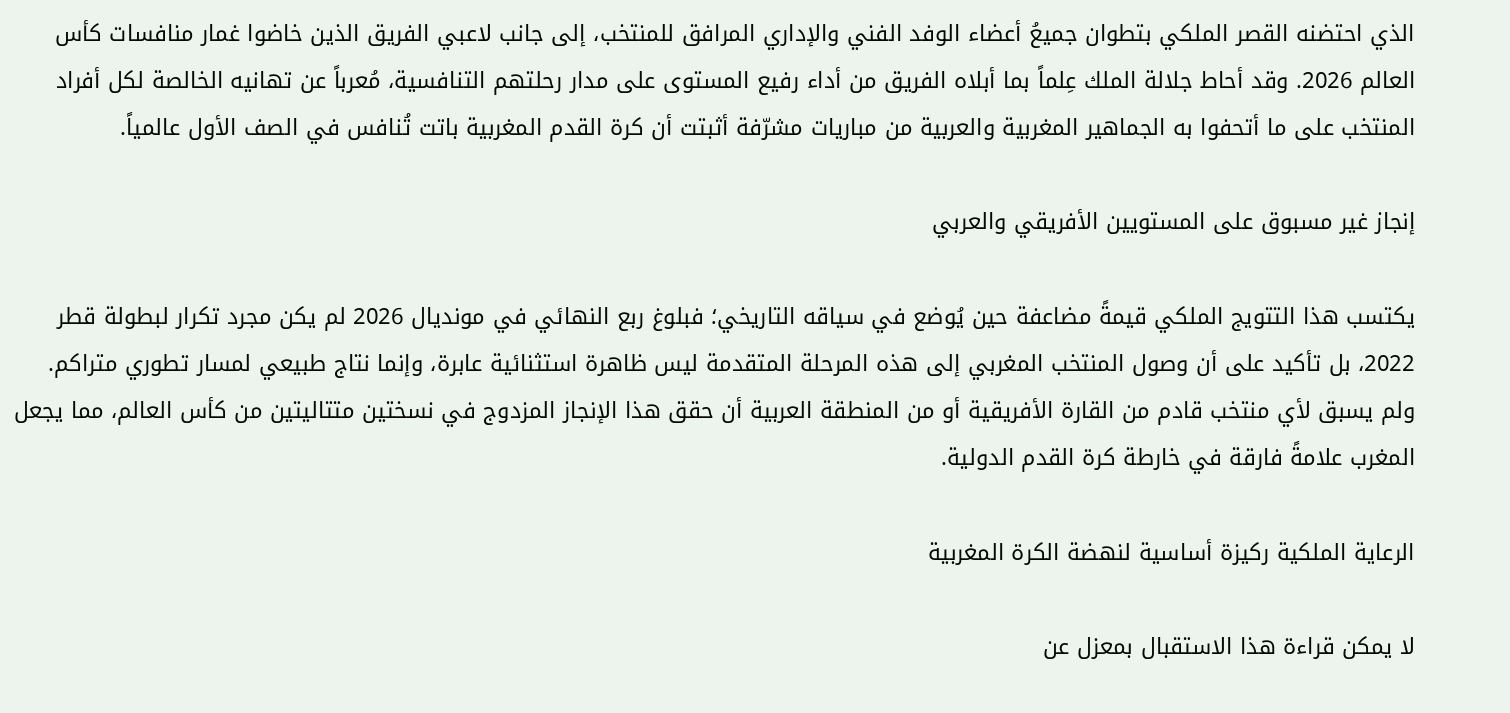الذي احتضنه القصر الملكي بتطوان جميعُ أعضاء الوفد الفني والإداري المرافق للمنتخب، إلى جانب لاعبي الفريق الذين خاضوا غمار منافسات كأس العالم 2026. وقد أحاط جلالة الملك عِلماً بما أبلاه الفريق من أداء رفيع المستوى على مدار رحلتهم التنافسية، مُعرباً عن تهانيه الخالصة لكل أفراد المنتخب على ما أتحفوا به الجماهير المغربية والعربية من مباريات مشرّفة أثبتت أن كرة القدم المغربية باتت تُنافس في الصف الأول عالمياً.

إنجاز غير مسبوق على المستويين الأفريقي والعربي

يكتسب هذا التتويج الملكي قيمةً مضاعفة حين يُوضع في سياقه التاريخي؛ فبلوغ ربع النهائي في مونديال 2026 لم يكن مجرد تكرار لبطولة قطر 2022، بل تأكيد على أن وصول المنتخب المغربي إلى هذه المرحلة المتقدمة ليس ظاهرة استثنائية عابرة، وإنما نتاج طبيعي لمسار تطوري متراكم. ولم يسبق لأي منتخب قادم من القارة الأفريقية أو من المنطقة العربية أن حقق هذا الإنجاز المزدوج في نسختين متتاليتين من كأس العالم، مما يجعل المغرب علامةً فارقة في خارطة كرة القدم الدولية.

الرعاية الملكية ركيزة أساسية لنهضة الكرة المغربية

لا يمكن قراءة هذا الاستقبال بمعزل عن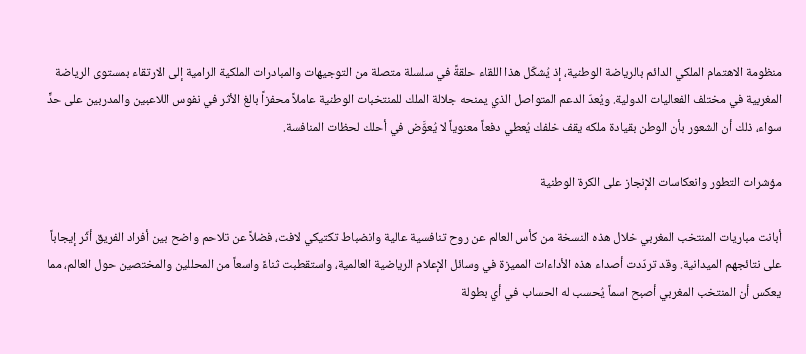منظومة الاهتمام الملكي الدائم بالرياضة الوطنية، إذ يُشكّل هذا اللقاء حلقةً في سلسلة متصلة من التوجيهات والمبادرات الملكية الرامية إلى الارتقاء بمستوى الرياضة المغربية في مختلف الفعاليات الدولية. ويُعدّ الدعم المتواصل الذي يمنحه جلالة الملك للمنتخبات الوطنية عاملاً محفزاً بالغ الأثر في نفوس اللاعبين والمدربين على حدٍّ سواء، ذلك أن الشعور بأن الوطن بقيادة ملكه يقف خلفك يُعطي دفعاً معنوياً لا يُعوَّض في أحلك لحظات المنافسة.

مؤشرات التطور وانعكاسات الإنجاز على الكرة الوطنية

أبانت مباريات المنتخب المغربي خلال هذه النسخة من كأس العالم عن روح تنافسية عالية وانضباط تكتيكي لافت، فضلاً عن تلاحم واضح بين أفراد الفريق أثّر إيجاباً على نتائجهم الميدانية. وقد تردّدت أصداء هذه الأداءات المميزة في وسائل الإعلام الرياضية العالمية، واستقطبت ثناءً واسعاً من المحللين والمختصين حول العالم، مما يعكس أن المنتخب المغربي أصبح اسماً يُحسب له الحساب في أي بطولة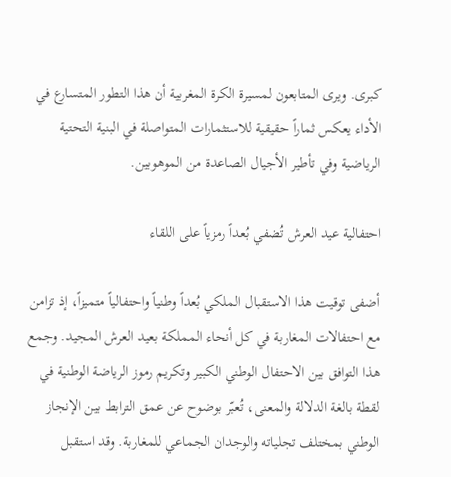كبرى. ويرى المتابعون لمسيرة الكرة المغربية أن هذا التطور المتسارع في الأداء يعكس ثماراً حقيقية للاستثمارات المتواصلة في البنية التحتية الرياضية وفي تأطير الأجيال الصاعدة من الموهوبين.

احتفالية عيد العرش تُضفي بُعداً رمزياً على اللقاء

أضفى توقيت هذا الاستقبال الملكي بُعداً وطنياً واحتفالياً متميزاً، إذ تزامن مع احتفالات المغاربة في كل أنحاء المملكة بعيد العرش المجيد. وجمع هذا التوافق بين الاحتفال الوطني الكبير وتكريم رموز الرياضة الوطنية في لقطة بالغة الدلالة والمعنى، تُعبّر بوضوح عن عمق الترابط بين الإنجاز الوطني بمختلف تجلياته والوجدان الجماعي للمغاربة. وقد استقبل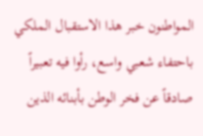المواطنون خبر هذا الاستقبال الملكي باحتفاء شعبي واسع، رأوا فيه تعبيراً صادقاً عن فخر الوطن بأبنائه الذين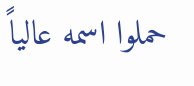حملوا اسمه عالياً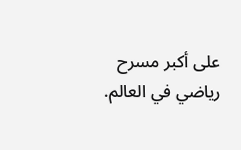على أكبر مسرح رياضي في العالم.